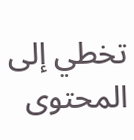تخطي إلى المحتوى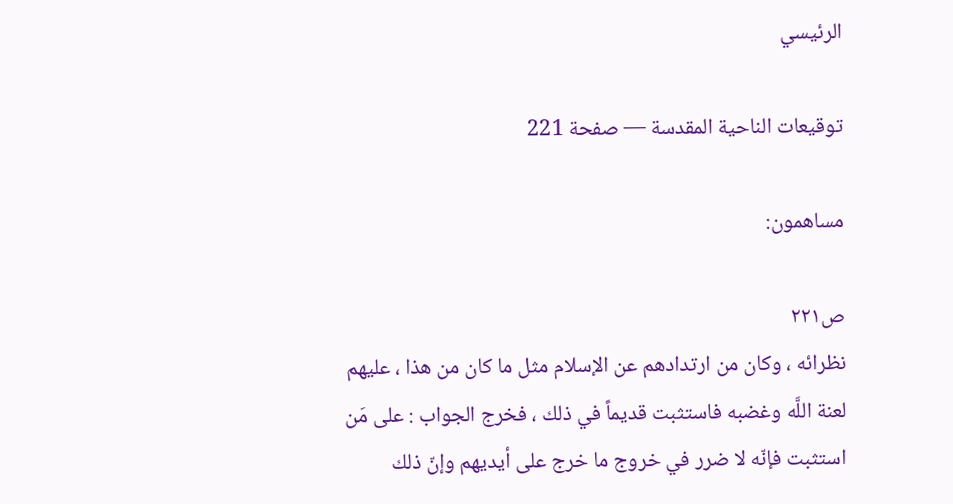الرئيسي

توقيعات الناحية المقدسة — صفحة 221

مساهمون:

ص٢٢١
نظرائه ، وكان من ارتدادهم عن الإسلام مثل ما كان من هذا ، عليهم لعنة اللَّه وغضبه فاستثبت قديماً في ذلك ، فخرج الجواب : على مَن استثبت فإنّه لا ضرر في خروج ما خرج على أيديهم وإنّ ذلك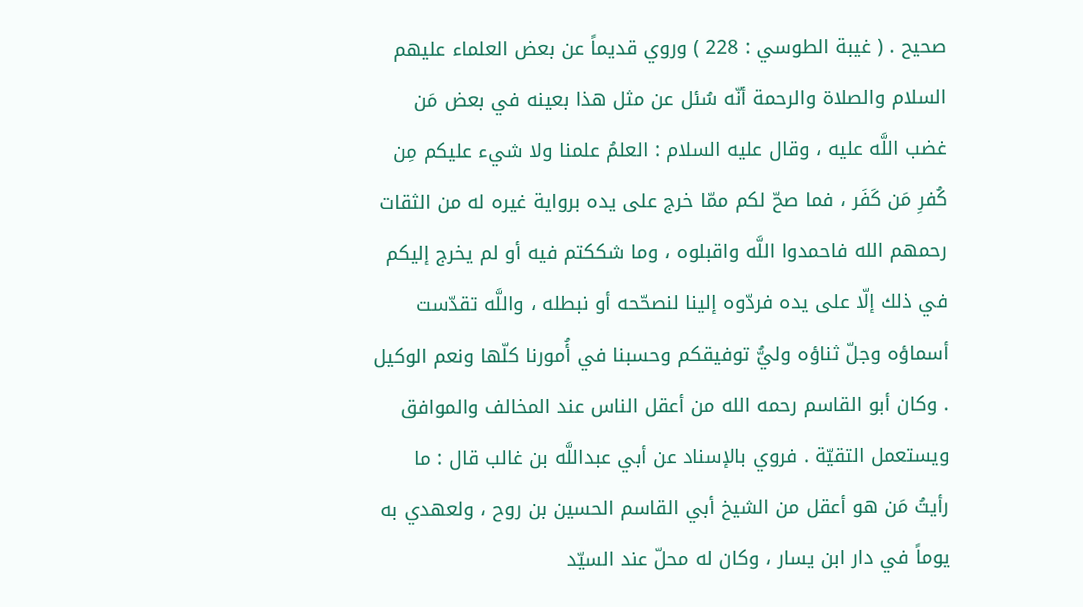صحيح . ( غيبة الطوسي : 228 ) وروي قديماً عن بعض العلماء عليهم السلام والصلاة والرحمة أنّه سُئل عن مثل هذا بعينه في بعض مَن غضب اللَّه عليه ، وقال عليه السلام : العلمُ علمنا ولا شيء عليكم مِن كُفرِ مَن كَفَر ، فما صحّ لكم ممّا خرج على يده برواية غيره له من الثقات رحمهم الله فاحمدوا اللَّه واقبلوه ، وما شككتم فيه أو لم يخرج إليكم في ذلك إلّا على يده فردّوه إلينا لنصحّحه أو نبطله ، واللَّه تقدّست أسماؤه وجلّ ثناؤه وليُّ توفيقكم وحسبنا في أُمورنا كلّها ونعم الوكيل . وكان أبو القاسم رحمه الله من أعقل الناس عند المخالف والموافق ويستعمل التقيّة . فروي بالإسناد عن أبي عبداللَّه بن غالب قال : ما رأيتُ مَن هو أعقل من الشيخ أبي القاسم الحسين بن روح ، ولعهدي به يوماً في دار ابن يسار ، وكان له محلّ عند السيّد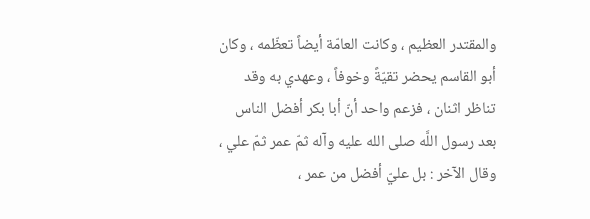والمقتدر العظيم ، وكانت العامّة أيضاً تعظّمه ، وكان أبو القاسم يحضر تقيّةً وخوفاً ، وعهدي به وقد تناظر اثنان ، فزعم واحد أنّ أبا بكر أفضل الناس بعد رسول اللَّه صلى الله عليه وآله ثمّ عمر ثمّ علي ، وقال الآخر : بل عليّ أفضل من عمر ،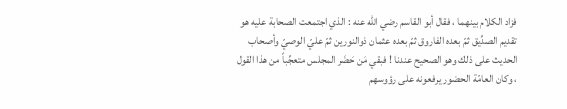فزاد الكلام بينهما ، فقال أبو القاسم رضي الله عنه : الذي اجتمعت الصحابة عليه هو تقديم الصدِّيق ثمّ بعده الفاروق ثمّ بعده عثمان ذوالنورين ثمّ عليّ الوصيّ وأصحاب الحديث على ذلك وهو الصحيح عندنا ! فبقي مَن حَضَر المجلس متعجِّباً من هذا القول ، وكان العامّة الحضور يرفعونه على رؤوسهم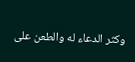وكثر الدعاء له والطعن على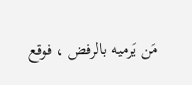مَن يَرميه بالرفض ، فوقع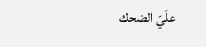علَيّ الضحك